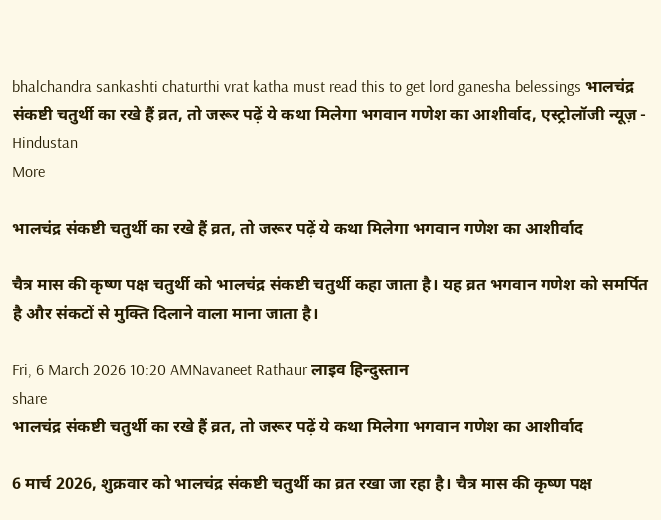bhalchandra sankashti chaturthi vrat katha must read this to get lord ganesha belessings भालचंद्र संकष्टी चतुर्थी का रखे हैं व्रत, तो जरूर पढ़ें ये कथा मिलेगा भगवान गणेश का आशीर्वाद, एस्ट्रोलॉजी न्यूज़ - Hindustan
More

भालचंद्र संकष्टी चतुर्थी का रखे हैं व्रत, तो जरूर पढ़ें ये कथा मिलेगा भगवान गणेश का आशीर्वाद

चैत्र मास की कृष्ण पक्ष चतुर्थी को भालचंद्र संकष्टी चतुर्थी कहा जाता है। यह व्रत भगवान गणेश को समर्पित है और संकटों से मुक्ति दिलाने वाला माना जाता है।

Fri, 6 March 2026 10:20 AMNavaneet Rathaur लाइव हिन्दुस्तान
share
भालचंद्र संकष्टी चतुर्थी का रखे हैं व्रत, तो जरूर पढ़ें ये कथा मिलेगा भगवान गणेश का आशीर्वाद

6 मार्च 2026, शुक्रवार को भालचंद्र संकष्टी चतुर्थी का व्रत रखा जा रहा है। चैत्र मास की कृष्ण पक्ष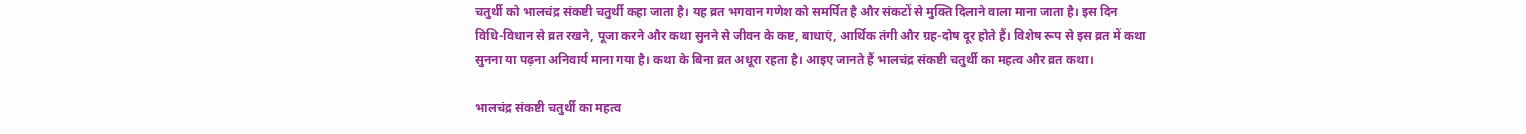चतुर्थी को भालचंद्र संकष्टी चतुर्थी कहा जाता है। यह व्रत भगवान गणेश को समर्पित है और संकटों से मुक्ति दिलाने वाला माना जाता है। इस दिन विधि-विधान से व्रत रखने, पूजा करने और कथा सुनने से जीवन के कष्ट, बाधाएं, आर्थिक तंगी और ग्रह-दोष दूर होते हैं। विशेष रूप से इस व्रत में कथा सुनना या पढ़ना अनिवार्य माना गया है। कथा के बिना व्रत अधूरा रहता है। आइए जानते हैं भालचंद्र संकष्टी चतुर्थी का महत्व और व्रत कथा।

भालचंद्र संकष्टी चतुर्थी का महत्व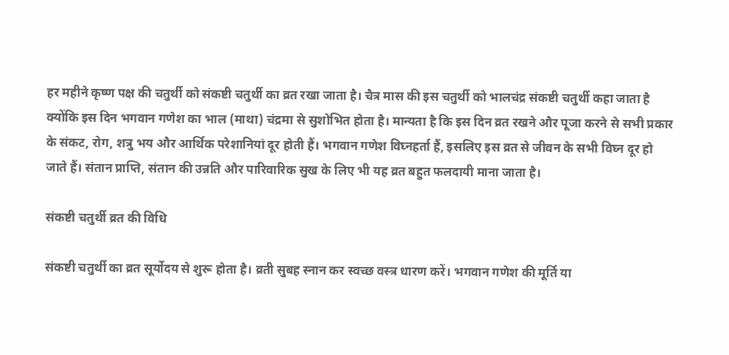हर महीने कृष्ण पक्ष की चतुर्थी को संकष्टी चतुर्थी का व्रत रखा जाता है। चैत्र मास की इस चतुर्थी को भालचंद्र संकष्टी चतुर्थी कहा जाता है क्योंकि इस दिन भगवान गणेश का भाल (माथा) चंद्रमा से सुशोभित होता है। मान्यता है कि इस दिन व्रत रखने और पूजा करने से सभी प्रकार के संकट, रोग, शत्रु भय और आर्थिक परेशानियां दूर होती हैं। भगवान गणेश विघ्नहर्ता हैं, इसलिए इस व्रत से जीवन के सभी विघ्न दूर हो जाते हैं। संतान प्राप्ति, संतान की उन्नति और पारिवारिक सुख के लिए भी यह व्रत बहुत फलदायी माना जाता है।

संकष्टी चतुर्थी व्रत की विधि

संकष्टी चतुर्थी का व्रत सूर्योदय से शुरू होता है। व्रती सुबह स्नान कर स्वच्छ वस्त्र धारण करें। भगवान गणेश की मूर्ति या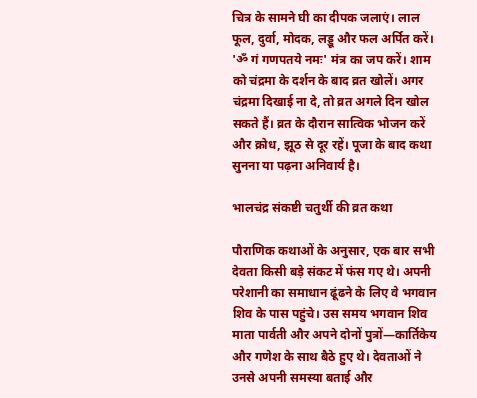चित्र के सामने घी का दीपक जलाएं। लाल फूल, दुर्वा, मोदक, लड्डू और फल अर्पित करें। 'ॐ गं गणपतये नमः' मंत्र का जप करें। शाम को चंद्रमा के दर्शन के बाद व्रत खोलें। अगर चंद्रमा दिखाई ना दे, तो व्रत अगले दिन खोल सकते हैं। व्रत के दौरान सात्विक भोजन करें और क्रोध, झूठ से दूर रहें। पूजा के बाद कथा सुनना या पढ़ना अनिवार्य है।

भालचंद्र संकष्टी चतुर्थी की व्रत कथा

पौराणिक कथाओं के अनुसार, एक बार सभी देवता किसी बड़े संकट में फंस गए थे। अपनी परेशानी का समाधान ढूंढने के लिए वे भगवान शिव के पास पहुंचे। उस समय भगवान शिव माता पार्वती और अपने दोनों पुत्रों—कार्तिकेय और गणेश के साथ बैठे हुए थे। देवताओं ने उनसे अपनी समस्या बताई और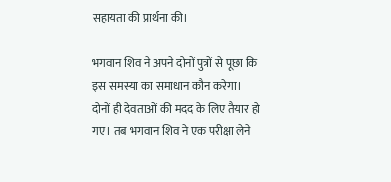सहायता की प्रार्थना की।

भगवान शिव ने अपने दोनों पुत्रों से पूछा कि इस समस्या का समाधान कौन करेगा। दोनों ही देवताओं की मदद के लिए तैयार हो गए। तब भगवान शिव ने एक परीक्षा लेने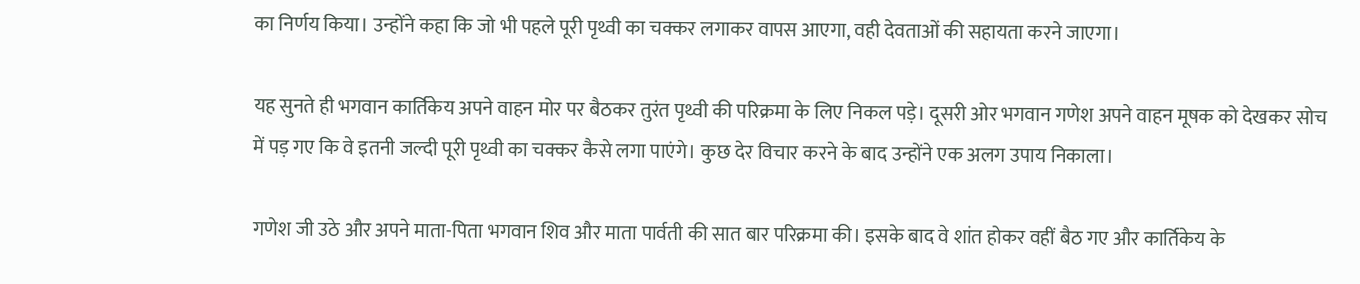का निर्णय किया। उन्होंने कहा कि जो भी पहले पूरी पृथ्वी का चक्कर लगाकर वापस आएगा, वही देवताओं की सहायता करने जाएगा।

यह सुनते ही भगवान कार्तिकेय अपने वाहन मोर पर बैठकर तुरंत पृथ्वी की परिक्रमा के लिए निकल पड़े। दूसरी ओर भगवान गणेश अपने वाहन मूषक को देखकर सोच में पड़ गए कि वे इतनी जल्दी पूरी पृथ्वी का चक्कर कैसे लगा पाएंगे। कुछ देर विचार करने के बाद उन्होंने एक अलग उपाय निकाला।

गणेश जी उठे और अपने माता-पिता भगवान शिव और माता पार्वती की सात बार परिक्रमा की। इसके बाद वे शांत होकर वहीं बैठ गए और कार्तिकेय के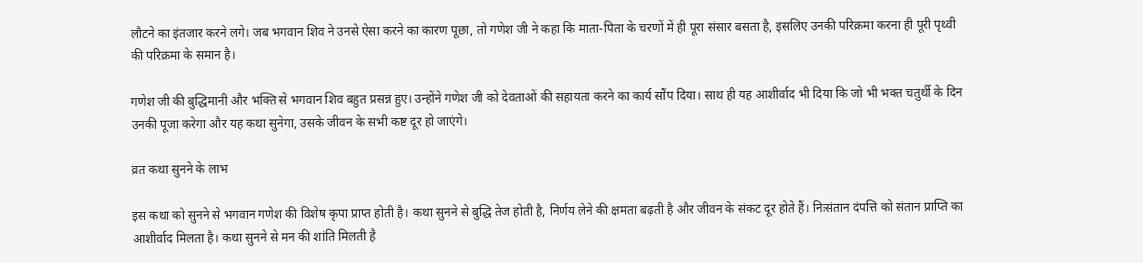लौटने का इंतजार करने लगे। जब भगवान शिव ने उनसे ऐसा करने का कारण पूछा, तो गणेश जी ने कहा कि माता-पिता के चरणों में ही पूरा संसार बसता है, इसलिए उनकी परिक्रमा करना ही पूरी पृथ्वी की परिक्रमा के समान है।

गणेश जी की बुद्धिमानी और भक्ति से भगवान शिव बहुत प्रसन्न हुए। उन्होंने गणेश जी को देवताओं की सहायता करने का कार्य सौंप दिया। साथ ही यह आशीर्वाद भी दिया कि जो भी भक्त चतुर्थी के दिन उनकी पूजा करेगा और यह कथा सुनेगा, उसके जीवन के सभी कष्ट दूर हो जाएंगे।

व्रत कथा सुनने के लाभ

इस कथा को सुनने से भगवान गणेश की विशेष कृपा प्राप्त होती है। कथा सुनने से बुद्धि तेज होती है, निर्णय लेने की क्षमता बढ़ती है और जीवन के संकट दूर होते हैं। निःसंतान दंपत्ति को संतान प्राप्ति का आशीर्वाद मिलता है। कथा सुनने से मन की शांति मिलती है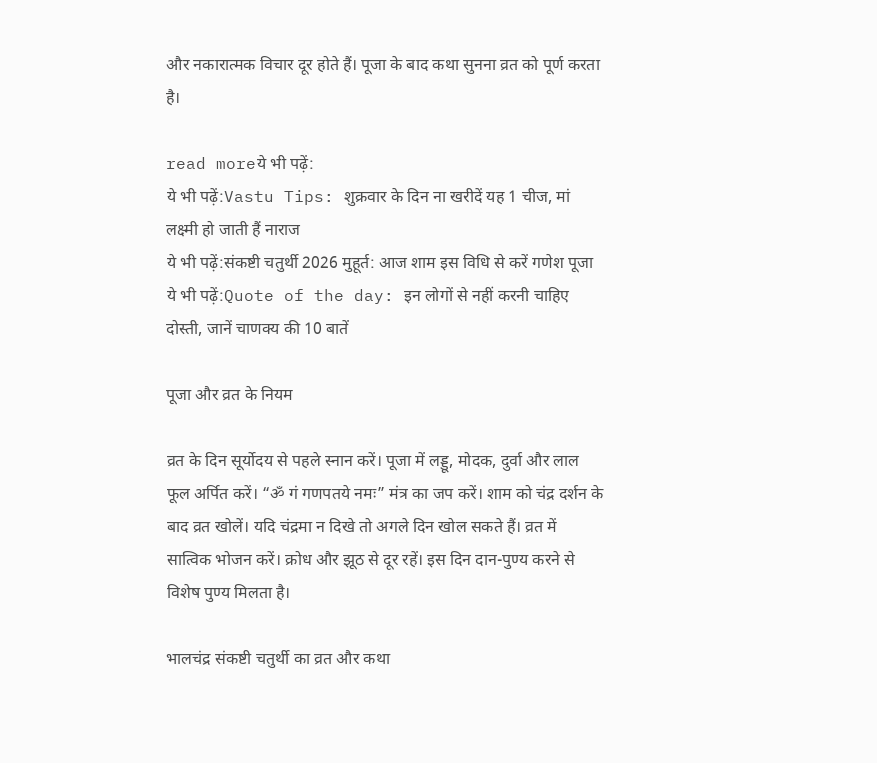और नकारात्मक विचार दूर होते हैं। पूजा के बाद कथा सुनना व्रत को पूर्ण करता है।

read moreये भी पढ़ें:
ये भी पढ़ें:Vastu Tips: शुक्रवार के दिन ना खरीदें यह 1 चीज, मां लक्ष्मी हो जाती हैं नाराज
ये भी पढ़ें:संकष्टी चतुर्थी 2026 मुहूर्त: आज शाम इस विधि से करें गणेश पूजा
ये भी पढ़ें:Quote of the day: इन लोगों से नहीं करनी चाहिए दोस्ती, जानें चाणक्य की 10 बातें

पूजा और व्रत के नियम

व्रत के दिन सूर्योदय से पहले स्नान करें। पूजा में लड्डू, मोदक, दुर्वा और लाल फूल अर्पित करें। “ॐ गं गणपतये नमः” मंत्र का जप करें। शाम को चंद्र दर्शन के बाद व्रत खोलें। यदि चंद्रमा न दिखे तो अगले दिन खोल सकते हैं। व्रत में सात्विक भोजन करें। क्रोध और झूठ से दूर रहें। इस दिन दान-पुण्य करने से विशेष पुण्य मिलता है।

भालचंद्र संकष्टी चतुर्थी का व्रत और कथा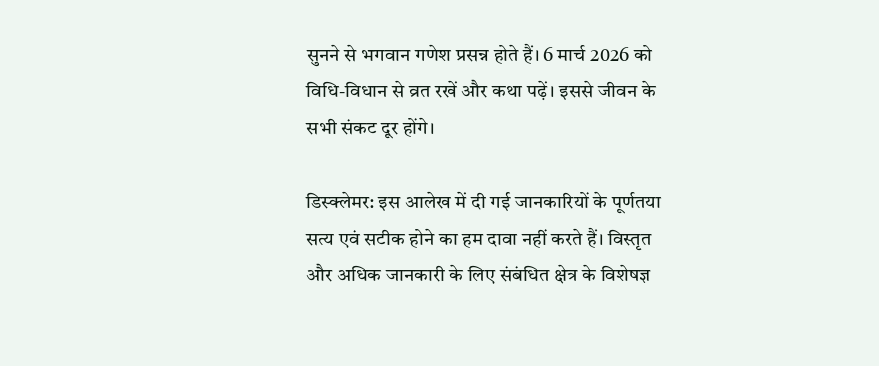सुनने से भगवान गणेश प्रसन्न होते हैं। 6 मार्च 2026 को विधि-विधान से व्रत रखें और कथा पढ़ें। इससे जीवन के सभी संकट दूर होंगे।

डिस्क्लेमर: इस आलेख में दी गई जानकारियों के पूर्णतया सत्य एवं सटीक होने का हम दावा नहीं करते हैं। विस्तृत और अधिक जानकारी के लिए संबंधित क्षेत्र के विशेषज्ञ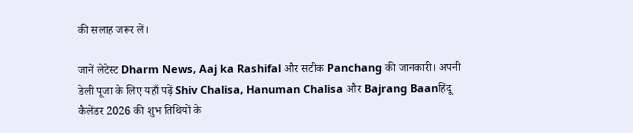की सलाह जरूर लें।

जानें लेटेस्ट Dharm News, Aaj ka Rashifal और सटीक Panchang की जानकारी। अपनी डेली पूजा के लिए यहाँ पढ़ें Shiv Chalisa, Hanuman Chalisa और Bajrang Baanहिंदू कैलेंडर 2026 की शुभ तिथियों के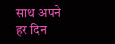साथ अपने हर दिन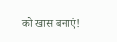को खास बनाएं!